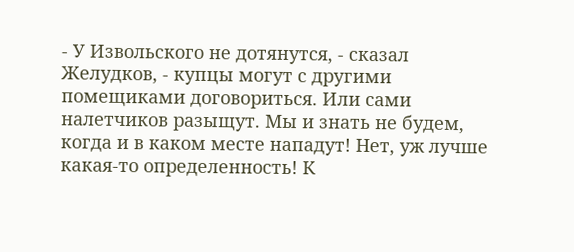- У Извольского не дотянутся, - сказал Желудков, - купцы могут с другими помещиками договориться. Или сами налетчиков разыщут. Мы и знать не будем, когда и в каком месте нападут! Нет, уж лучше какая-то определенность! К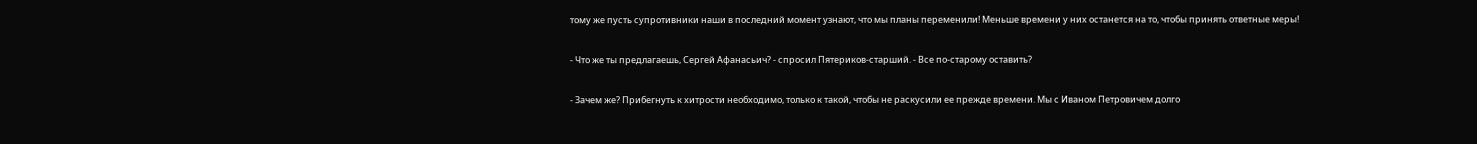тому же пусть супротивники наши в последний момент узнают, что мы планы переменили! Меньше времени у них останется на то, чтобы принять ответные меры!

- Что же ты предлагаешь, Сергей Афанасьич? - спросил Пятериков-старший. - Все по-старому оставить?

- Зачем же? Прибегнуть к хитрости необходимо, только к такой, чтобы не раскусили ее прежде времени. Мы с Иваном Петровичем долго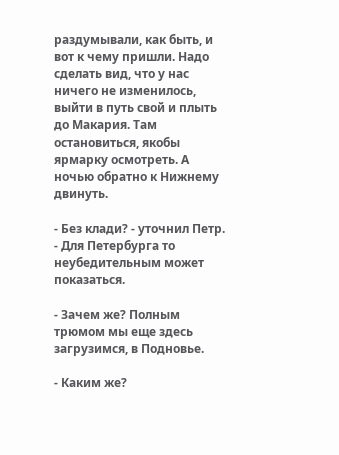раздумывали, как быть, и вот к чему пришли. Надо сделать вид, что у нас ничего не изменилось, выйти в путь свой и плыть до Макария. Там остановиться, якобы ярмарку осмотреть. А ночью обратно к Нижнему двинуть.

- Без клади? - уточнил Петр. - Для Петербурга то неубедительным может показаться.

- Зачем же? Полным трюмом мы еще здесь загрузимся, в Подновье.

- Каким же?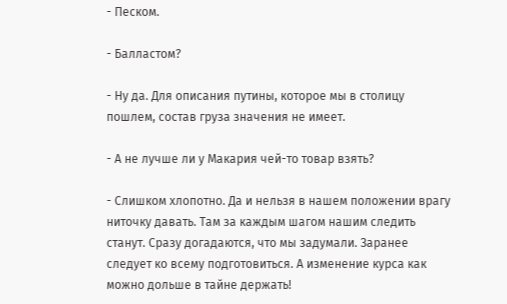- Песком.

- Балластом?

- Ну да. Для описания путины, которое мы в столицу пошлем, состав груза значения не имеет.

- А не лучше ли у Макария чей-то товар взять?

- Слишком хлопотно. Да и нельзя в нашем положении врагу ниточку давать. Там за каждым шагом нашим следить станут. Сразу догадаются, что мы задумали. Заранее следует ко всему подготовиться. А изменение курса как можно дольше в тайне держать!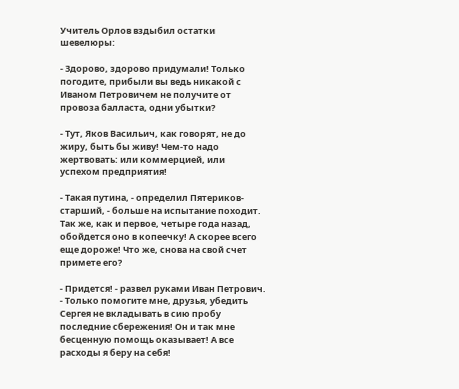Учитель Орлов вздыбил остатки шевелюры:

- Здорово, здорово придумали! Только погодите, прибыли вы ведь никакой с Иваном Петровичем не получите от провоза балласта, одни убытки?

- Тут, Яков Васильич, как говорят, не до жиру, быть бы живу! Чем-то надо жертвовать: или коммерцией, или успехом предприятия!

- Такая путина, - определил Пятериков-старший, - больше на испытание походит. Так же, как и первое, четыре года назад, обойдется оно в копеечку! А скорее всего еще дороже! Что же, снова на свой счет примете его?

- Придется! - развел руками Иван Петрович. - Только помогите мне, друзья, убедить Сергея не вкладывать в сию пробу последние сбережения! Он и так мне бесценную помощь оказывает! А все расходы я беру на себя!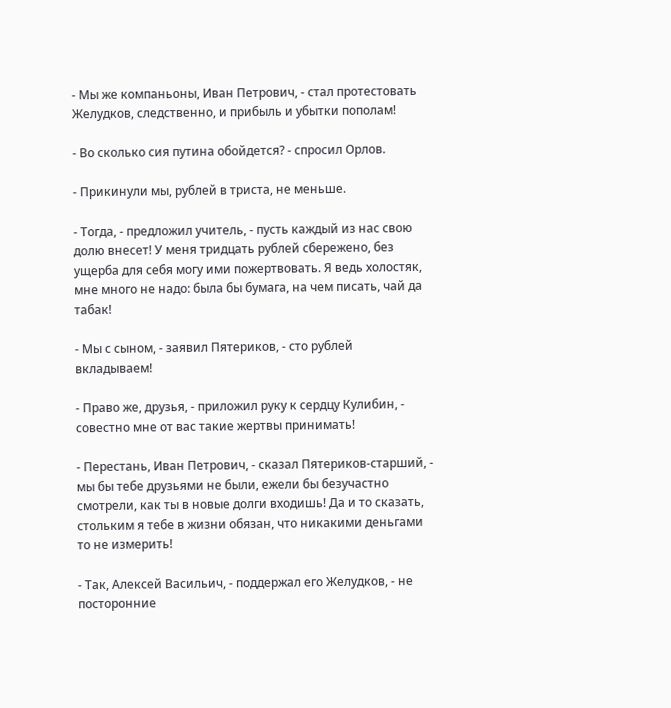- Мы же компаньоны, Иван Петрович, - стал протестовать Желудков, следственно, и прибыль и убытки пополам!

- Во сколько сия путина обойдется? - спросил Орлов.

- Прикинули мы, рублей в триста, не меньше.

- Тогда, - предложил учитель, - пусть каждый из нас свою долю внесет! У меня тридцать рублей сбережено, без ущерба для себя могу ими пожертвовать. Я ведь холостяк, мне много не надо: была бы бумага, на чем писать, чай да табак!

- Мы с сыном, - заявил Пятериков, - сто рублей вкладываем!

- Право же, друзья, - приложил руку к сердцу Кулибин, - совестно мне от вас такие жертвы принимать!

- Перестань, Иван Петрович, - сказал Пятериков-старший, - мы бы тебе друзьями не были, ежели бы безучастно смотрели, как ты в новые долги входишь! Да и то сказать, стольким я тебе в жизни обязан, что никакими деньгами то не измерить!

- Так, Алексей Васильич, - поддержал его Желудков, - не посторонние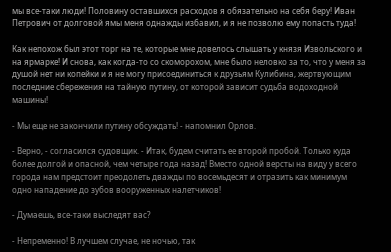мы все-таки люди! Половину оставшихся расходов я обязательно на себя беру! Иван Петрович от долговой ямы меня однажды избавил, и я не позволю ему попасть туда!

Как непохож был этот торг на те, которые мне довелось слышать у князя Извольского и на ярмарке! И снова, как когда-то со скоморохом, мне было неловко за то, что у меня за душой нет ни копейки и я не могу присоединиться к друзьям Кулибина, жертвующим последние сбережения на тайную путину, от которой зависит судьба водоходной машины!

- Мы еще не закончили путину обсуждать! - напомнил Орлов.

- Верно, - согласился судовщик. - Итак, будем считать ее второй пробой. Только куда более долгой и опасной, чем четыре года назад! Вместо одной версты на виду у всего города нам предстоит преодолеть дважды по восемьдесят и отразить как минимум одно нападение до зубов вооруженных налетчиков!

- Думаешь, все-таки выследят вас?

- Непременно! В лучшем случае, не ночью, так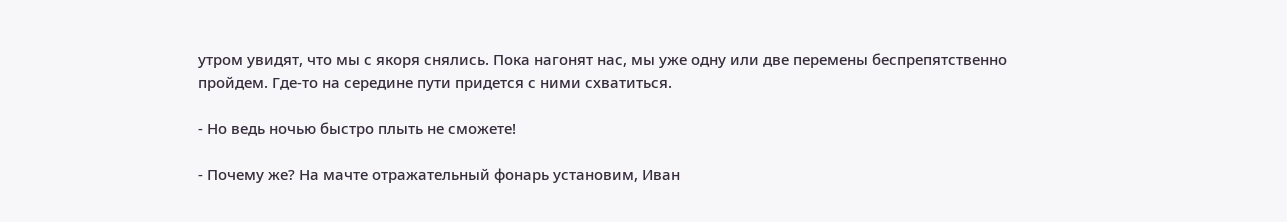утром увидят, что мы с якоря снялись. Пока нагонят нас, мы уже одну или две перемены беспрепятственно пройдем. Где-то на середине пути придется с ними схватиться.

- Но ведь ночью быстро плыть не сможете!

- Почему же? На мачте отражательный фонарь установим, Иван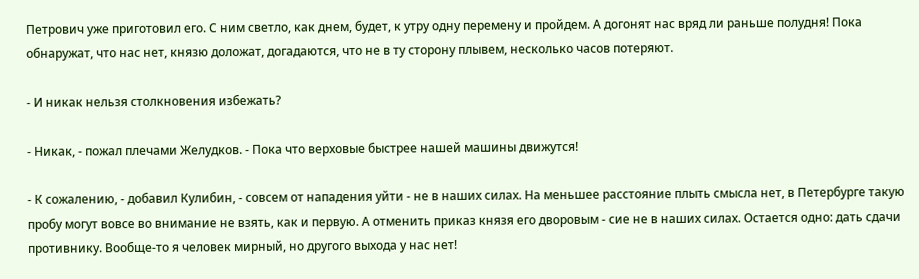Петрович уже приготовил его. С ним светло, как днем, будет, к утру одну перемену и пройдем. А догонят нас вряд ли раньше полудня! Пока обнаружат, что нас нет, князю доложат, догадаются, что не в ту сторону плывем, несколько часов потеряют.

- И никак нельзя столкновения избежать?

- Никак, - пожал плечами Желудков. - Пока что верховые быстрее нашей машины движутся!

- К сожалению, - добавил Кулибин, - совсем от нападения уйти - не в наших силах. На меньшее расстояние плыть смысла нет, в Петербурге такую пробу могут вовсе во внимание не взять, как и первую. А отменить приказ князя его дворовым - сие не в наших силах. Остается одно: дать сдачи противнику. Вообще-то я человек мирный, но другого выхода у нас нет!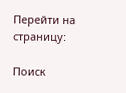Перейти на страницу:

Поиск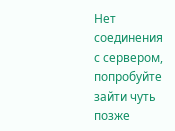Нет соединения с сервером, попробуйте зайти чуть позже